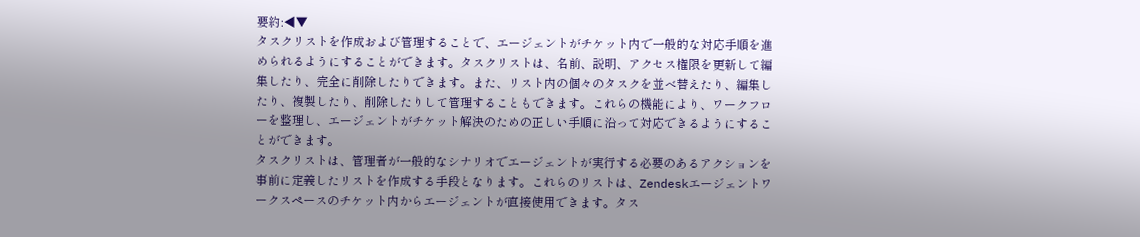要約:◀▼
タスクリストを作成および管理することで、エージェントがチケット内で一般的な対応手順を進められるようにすることができます。タスクリストは、名前、説明、アクセス権限を更新して編集したり、完全に削除したりできます。また、リスト内の個々のタスクを並べ替えたり、編集したり、複製したり、削除したりして管理することもできます。これらの機能により、ワークフローを整理し、エージェントがチケット解決のための正しい手順に沿って対応できるようにすることができます。
タスクリストは、管理者が一般的なシナリオでエージェントが実行する必要のあるアクションを事前に定義したリストを作成する手段となります。これらのリストは、Zendeskエージェントワークスペースのチケット内からエージェントが直接使用できます。タス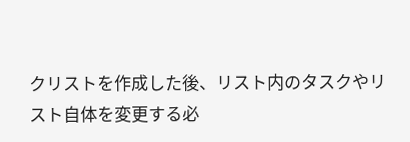クリストを作成した後、リスト内のタスクやリスト自体を変更する必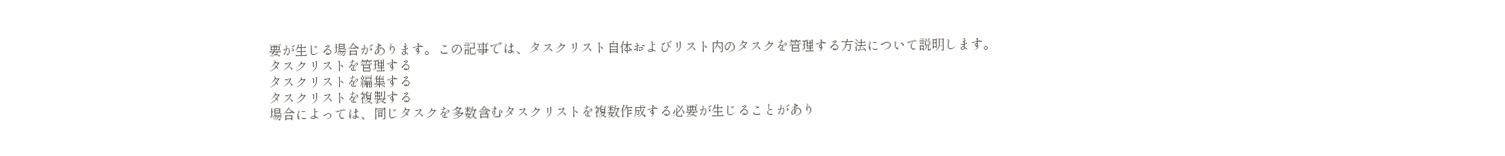要が生じる場合があります。この記事では、タスクリスト自体およびリスト内のタスクを管理する方法について説明します。
タスクリストを管理する
タスクリストを編集する
タスクリストを複製する
場合によっては、同じタスクを多数含むタスクリストを複数作成する必要が生じることがあり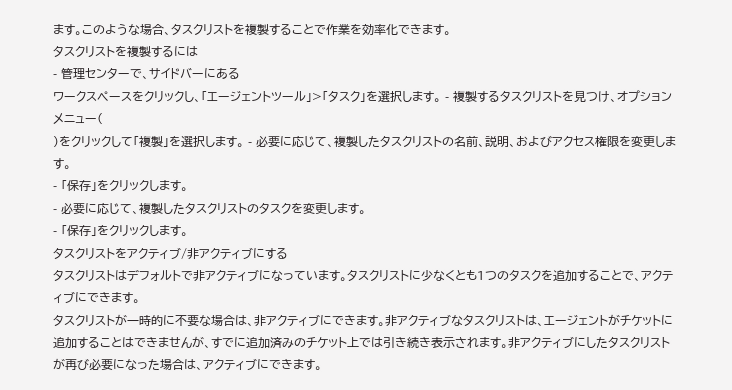ます。このような場合、タスクリストを複製することで作業を効率化できます。
タスクリストを複製するには
- 管理センターで、サイドバーにある
ワークスペースをクリックし、「エージェントツール」>「タスク」を選択します。 - 複製するタスクリストを見つけ、オプションメニュー(
)をクリックして「複製」を選択します。 - 必要に応じて、複製したタスクリストの名前、説明、およびアクセス権限を変更します。
- 「保存」をクリックします。
- 必要に応じて、複製したタスクリストのタスクを変更します。
- 「保存」をクリックします。
タスクリストをアクティブ/非アクティブにする
タスクリストはデフォルトで非アクティブになっています。タスクリストに少なくとも1つのタスクを追加することで、アクティブにできます。
タスクリストが一時的に不要な場合は、非アクティブにできます。非アクティブなタスクリストは、エージェントがチケットに追加することはできませんが、すでに追加済みのチケット上では引き続き表示されます。非アクティブにしたタスクリストが再び必要になった場合は、アクティブにできます。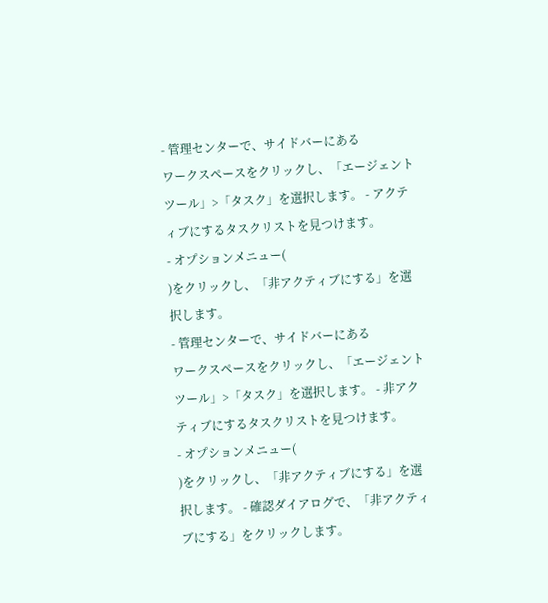- 管理センターで、サイドバーにある
ワークスペースをクリックし、「エージェントツール」>「タスク」を選択します。 - アクティブにするタスクリストを見つけます。
- オプションメニュー(
)をクリックし、「非アクティブにする」を選択します。
- 管理センターで、サイドバーにある
ワークスペースをクリックし、「エージェントツール」>「タスク」を選択します。 - 非アクティブにするタスクリストを見つけます。
- オプションメニュー(
)をクリックし、「非アクティブにする」を選択します。 - 確認ダイアログで、「非アクティブにする」をクリックします。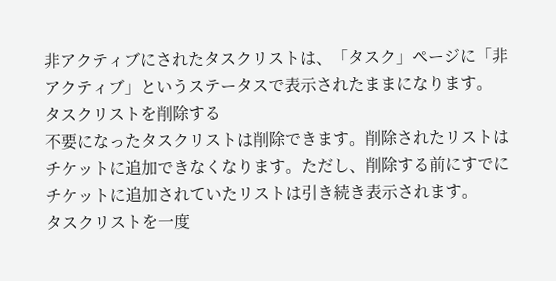非アクティブにされたタスクリストは、「タスク」ページに「非アクティブ」というステータスで表示されたままになります。
タスクリストを削除する
不要になったタスクリストは削除できます。削除されたリストはチケットに追加できなくなります。ただし、削除する前にすでにチケットに追加されていたリストは引き続き表示されます。
タスクリストを一度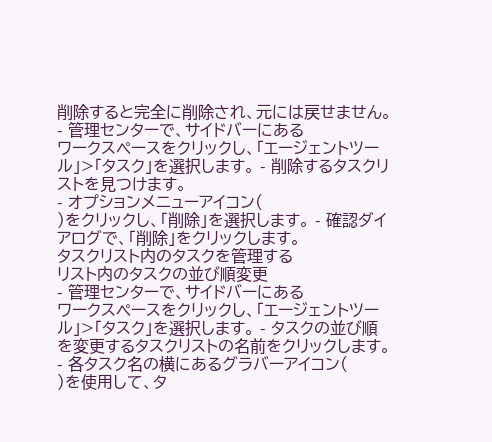削除すると完全に削除され、元には戻せません。
- 管理センターで、サイドバーにある
ワークスペースをクリックし、「エージェントツール」>「タスク」を選択します。 - 削除するタスクリストを見つけます。
- オプションメニューアイコン(
)をクリックし、「削除」を選択します。 - 確認ダイアログで、「削除」をクリックします。
タスクリスト内のタスクを管理する
リスト内のタスクの並び順変更
- 管理センターで、サイドバーにある
ワークスペースをクリックし、「エージェントツール」>「タスク」を選択します。 - タスクの並び順を変更するタスクリストの名前をクリックします。
- 各タスク名の横にあるグラバーアイコン(
)を使用して、タ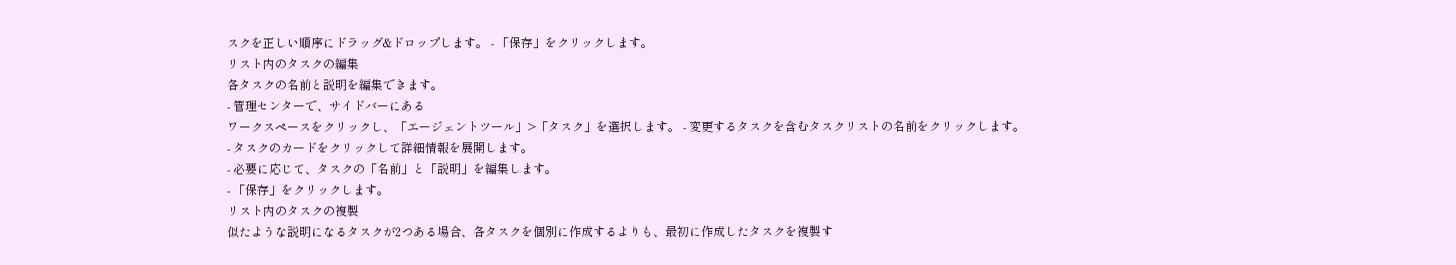スクを正しい順序にドラッグ&ドロップします。 - 「保存」をクリックします。
リスト内のタスクの編集
各タスクの名前と説明を編集できます。
- 管理センターで、サイドバーにある
ワークスペースをクリックし、「エージェントツール」>「タスク」を選択します。 - 変更するタスクを含むタスクリストの名前をクリックします。
- タスクのカードをクリックして詳細情報を展開します。
- 必要に応じて、タスクの「名前」と「説明」を編集します。
- 「保存」をクリックします。
リスト内のタスクの複製
似たような説明になるタスクが2つある場合、各タスクを個別に作成するよりも、最初に作成したタスクを複製す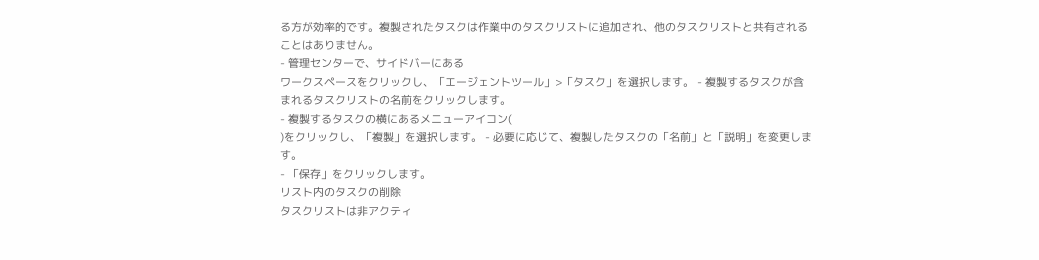る方が効率的です。複製されたタスクは作業中のタスクリストに追加され、他のタスクリストと共有されることはありません。
- 管理センターで、サイドバーにある
ワークスペースをクリックし、「エージェントツール」>「タスク」を選択します。 - 複製するタスクが含まれるタスクリストの名前をクリックします。
- 複製するタスクの横にあるメニューアイコン(
)をクリックし、「複製」を選択します。 - 必要に応じて、複製したタスクの「名前」と「説明」を変更します。
- 「保存」をクリックします。
リスト内のタスクの削除
タスクリストは非アクティ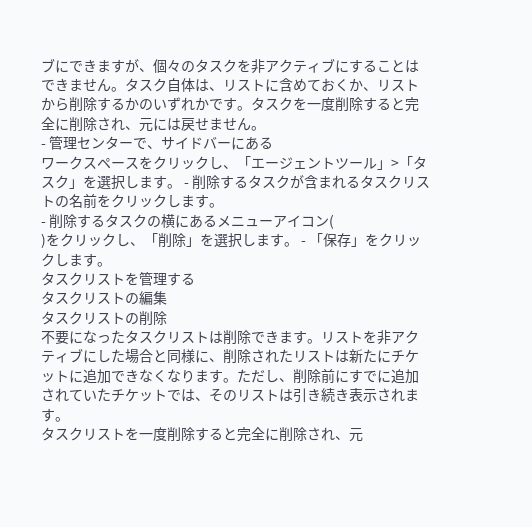ブにできますが、個々のタスクを非アクティブにすることはできません。タスク自体は、リストに含めておくか、リストから削除するかのいずれかです。タスクを一度削除すると完全に削除され、元には戻せません。
- 管理センターで、サイドバーにある
ワークスペースをクリックし、「エージェントツール」>「タスク」を選択します。 - 削除するタスクが含まれるタスクリストの名前をクリックします。
- 削除するタスクの横にあるメニューアイコン(
)をクリックし、「削除」を選択します。 - 「保存」をクリックします。
タスクリストを管理する
タスクリストの編集
タスクリストの削除
不要になったタスクリストは削除できます。リストを非アクティブにした場合と同様に、削除されたリストは新たにチケットに追加できなくなります。ただし、削除前にすでに追加されていたチケットでは、そのリストは引き続き表示されます。
タスクリストを一度削除すると完全に削除され、元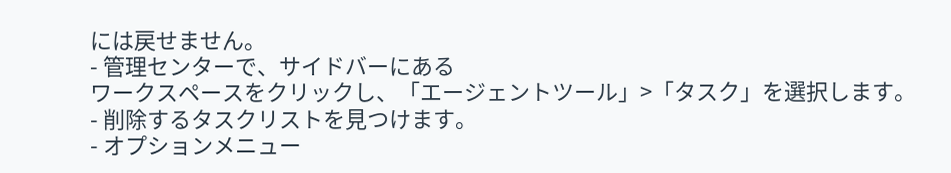には戻せません。
- 管理センターで、サイドバーにある
ワークスペースをクリックし、「エージェントツール」>「タスク」を選択します。 - 削除するタスクリストを見つけます。
- オプションメニュー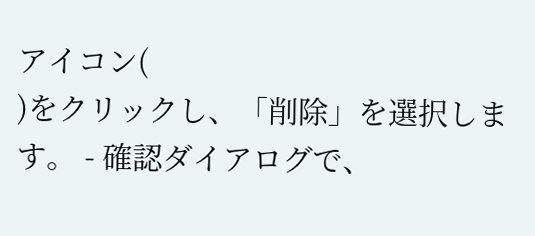アイコン(
)をクリックし、「削除」を選択します。 - 確認ダイアログで、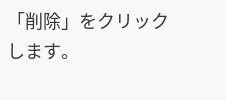「削除」をクリックします。